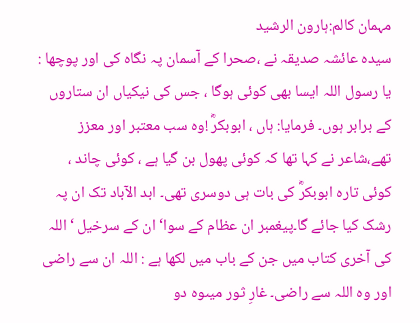مہمان کالم:ہارون الرشید
سیدہ عائشہ صدیقہ نے ،صحرا کے آسمان پہ نگاہ کی اور پوچھا : یا رسول اللہ ایسا بھی کوئی ہوگا ، جس کی نیکیاں ان ستاروں کے برابر ہوں۔ فرمایا: ہاں ، ابوبکرؓ !وہ سب معتبر اور معزز تھے،شاعر نے کہا تھا کہ کوئی پھول بن گیا ہے ، کوئی چاند ، کوئی تارہ ابوبکرؓ کی بات ہی دوسری تھی۔ ابد الآباد تک ان پہ رشک کیا جائے گا۔پیغمبر ان عظام کے سوا‘ ان کے سرخیل ‘اللہ کی آخری کتاب میں جن کے باب میں لکھا ہے : اللہ ان سے راضی اور وہ اللہ سے راضی۔ غارِ ثور میںوہ دو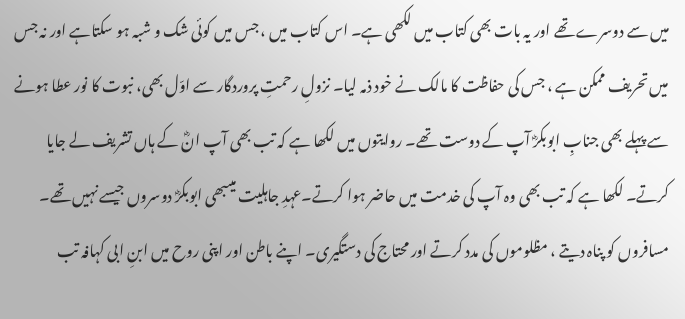میں سے دوسرے تھے اور یہ بات بھی کتاب میں لکھی ہے۔ اس کتاب میں ، جس میں کوئی شک و شبہ ہو سکتاہے اور نہ جس میں تحریف ممکن ہے ، جس کی حفاظت کا مالک نے خود ذمہ لیا۔ نزولِ رحمتِ پروردگار سے اوّل بھی، نبوت کا نور عطا ہونے سے پہلے بھی جنابِ ابوبکرؓ آپ کے دوست تھے۔ روایتوں میں لکھا ہے کہ تب بھی آپ انؓ کے ہاں تشریف لے جایا کرتے۔ لکھا ہے کہ تب بھی وہ آپ کی خدمت میں حاضر ہوا کرتے۔عہدِ جاہلیت میںبھی ابوبکرؓ دوسروں جیسے نہیں تھے۔ مسافروں کو پناہ دیتے ، مظلوموں کی مدد کرتے اور محتاج کی دستگیری۔ اپنے باطن اور اپنی روح میں ابنِ ابی کہافہ تب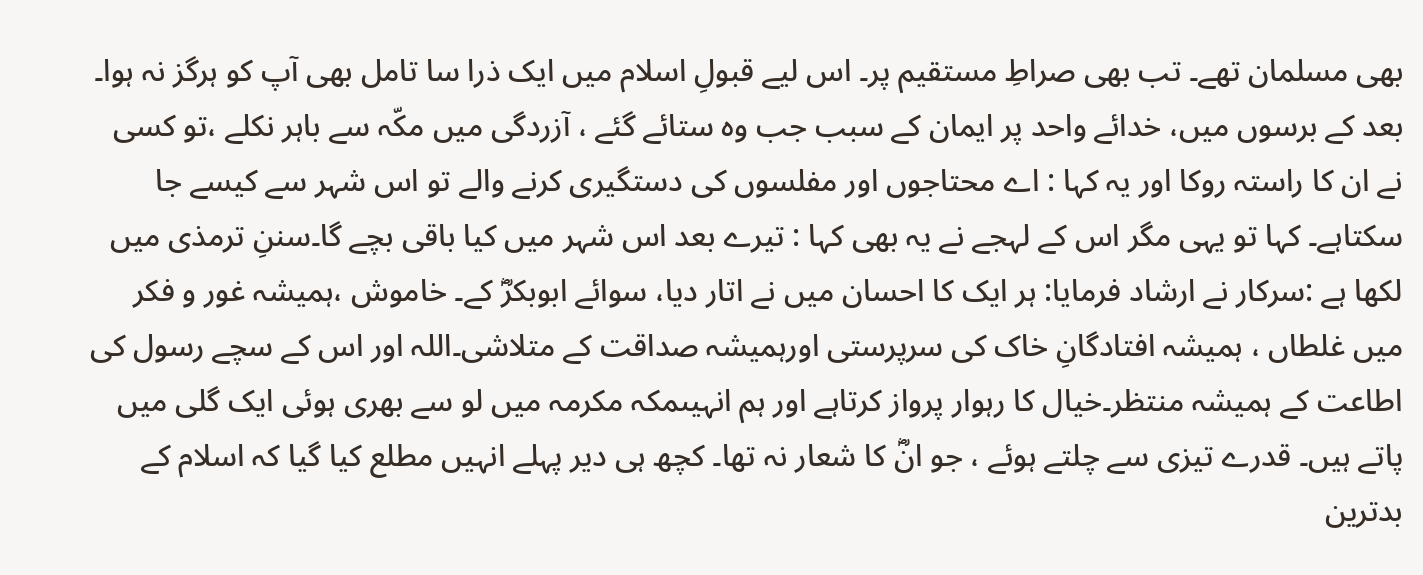بھی مسلمان تھے۔ تب بھی صراطِ مستقیم پر۔ اس لیے قبولِ اسلام میں ایک ذرا سا تامل بھی آپ کو ہرگز نہ ہوا۔ بعد کے برسوں میں، خدائے واحد پر ایمان کے سبب جب وہ ستائے گئے ، آزردگی میں مکّہ سے باہر نکلے ،تو کسی نے ان کا راستہ روکا اور یہ کہا : اے محتاجوں اور مفلسوں کی دستگیری کرنے والے تو اس شہر سے کیسے جا سکتاہے۔ کہا تو یہی مگر اس کے لہجے نے یہ بھی کہا : تیرے بعد اس شہر میں کیا باقی بچے گا۔سننِ ترمذی میں لکھا ہے :سرکار نے ارشاد فرمایا: ہر ایک کا احسان میں نے اتار دیا، سوائے ابوبکرؓ کے۔ خاموش ،ہمیشہ غور و فکر میں غلطاں ، ہمیشہ افتادگانِ خاک کی سرپرستی اورہمیشہ صداقت کے متلاشی۔اللہ اور اس کے سچے رسول کی اطاعت کے ہمیشہ منتظر۔خیال کا رہوار پرواز کرتاہے اور ہم انہیںمکہ مکرمہ میں لو سے بھری ہوئی ایک گلی میں پاتے ہیں۔ قدرے تیزی سے چلتے ہوئے ، جو انؓ کا شعار نہ تھا۔ کچھ ہی دیر پہلے انہیں مطلع کیا گیا کہ اسلام کے بدترین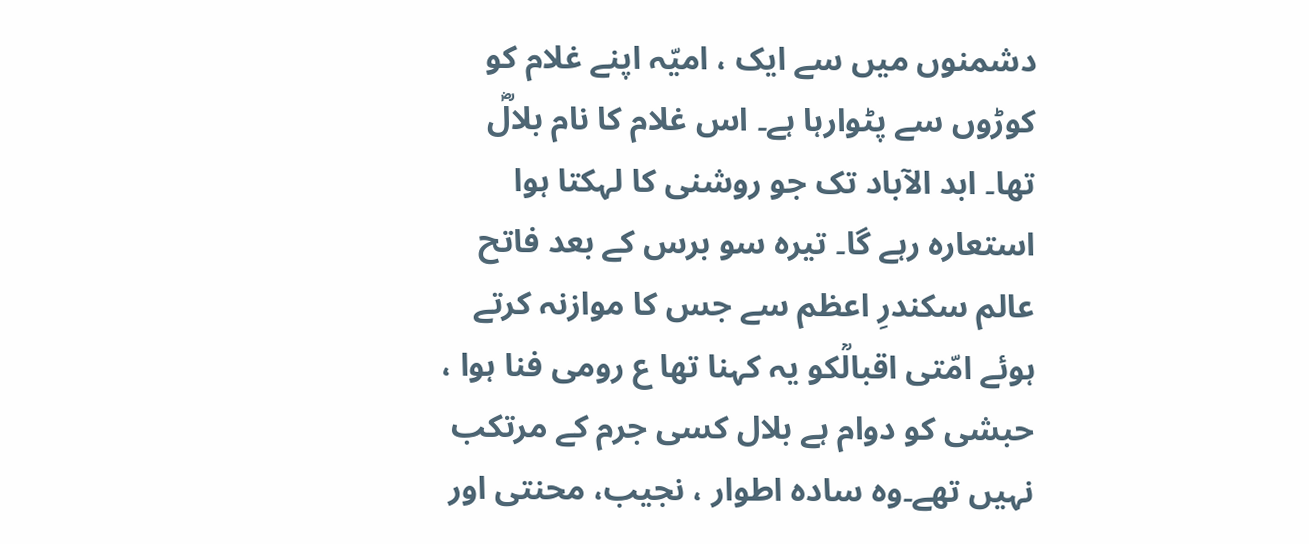دشمنوں میں سے ایک ، امیّہ اپنے غلام کو کوڑوں سے پٹوارہا ہے۔ اس غلام کا نام بلالؓ تھا۔ ابد الآباد تک جو روشنی کا لہکتا ہوا استعارہ رہے گا۔ تیرہ سو برس کے بعد فاتح عالم سکندرِ اعظم سے جس کا موازنہ کرتے ہوئے امّتی اقبالؒکو یہ کہنا تھا ع رومی فنا ہوا ، حبشی کو دوام ہے بلال کسی جرم کے مرتکب نہیں تھے۔وہ سادہ اطوار ، نجیب، محنتی اور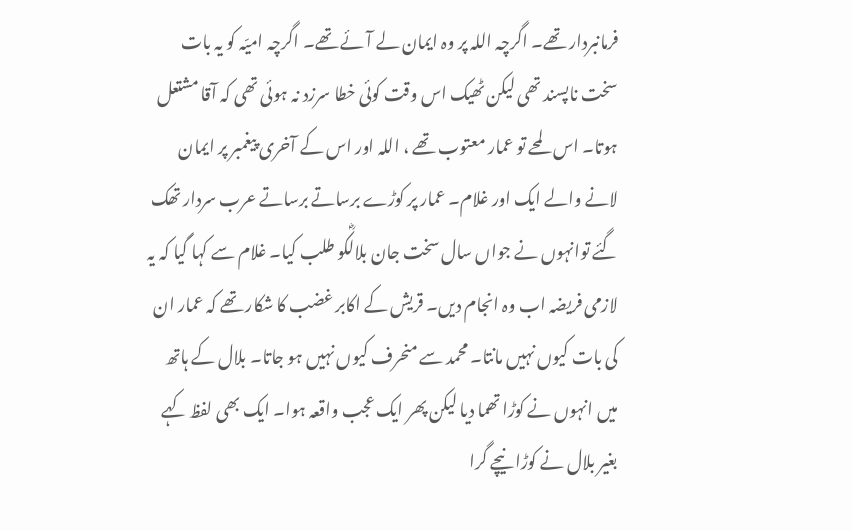فرمانبردار تھے۔ اگرچہ اللہ پر وہ ایمان لے آئے تھے۔ اگرچہ امیّہ کو یہ بات سخت ناپسند تھی لیکن ٹھیک اس وقت کوئی خطا سرزد نہ ہوئی تھی کہ آقا مشتعل ہوتا۔ اس لمحے تو عمار معتوب تھے ، اللہ اور اس کے آخری پیغمبر پر ایمان لانے والے ایک اور غلام۔ عمار پر کوڑے برساتے برساتے عرب سردار تھک گئے توانہوں نے جواں سال سخت جان بلالؓکو طلب کیا۔ غلام سے کہا گیا کہ یہ لازمی فریضہ اب وہ انجام دیں۔ قریش کے اکابر غضب کا شکار تھے کہ عمار ان کی بات کیوں نہیں مانتا۔ محمد سے منحرف کیوں نہیں ہو جاتا۔ بلال کے ہاتھ میں انہوں نے کوڑا تھما دیا لیکن پھر ایک عجب واقعہ ہوا۔ ایک بھی لفظ کہے بغیر بلال نے کوڑا نیچے گرا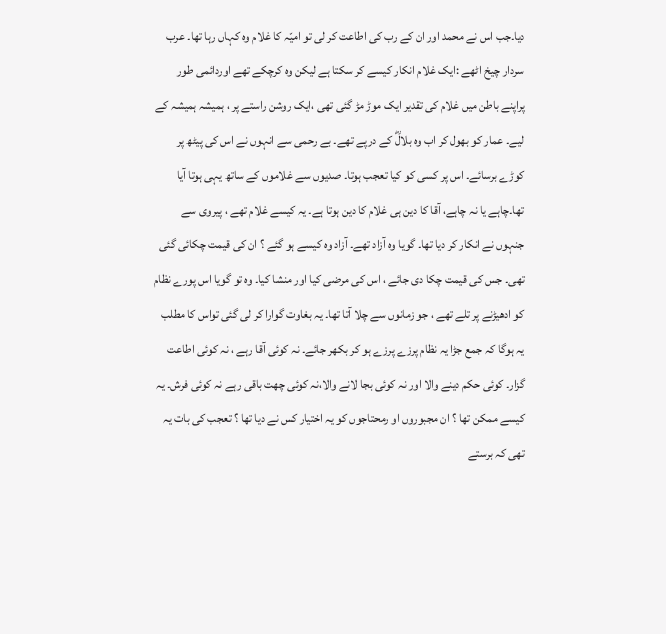دیا۔جب اس نے محمد اور ان کے رب کی اطاعت کر لی تو امیّہ کا غلام وہ کہاں رہا تھا۔ عرب سردار چیخ اٹھے :ایک غلام انکار کیسے کر سکتا ہے لیکن وہ کرچکے تھے اوردائمی طور پراپنے باطن میں غلام کی تقدیر ایک موڑ مڑ گئی تھی ،ایک روشن راستے پر ، ہمیشہ ہمیشہ کے لیے۔ عمار کو بھول کر اب وہ بلالؓ کے درپے تھے۔ بے رحمی سے انہوں نے اس کی پیٹھ پر کوڑے برسائے۔ اس پر کسی کو کیا تعجب ہوتا۔ صدیوں سے غلاموں کے ساتھ یہی ہوتا آیا تھا۔چاہے یا نہ چاہے، آقا کا دین ہی غلام کا دین ہوتا ہے۔ یہ کیسے غلام تھے ، پیروی سے جنہوں نے انکار کر دیا تھا۔ گویا وہ آزاد تھے۔ آزاد وہ کیسے ہو گئے ؟ ان کی قیمت چکائی گئی تھی۔ جس کی قیمت چکا دی جائے ، اس کی مرضی کیا اور منشا کیا۔ وہ تو گویا اس پورے نظام کو ادھیڑنے پر تلے تھے ، جو زمانوں سے چلا آتا تھا۔ یہ بغاوت گوارا کر لی گئی تواس کا مطلب یہ ہوگا کہ جمع جڑا یہ نظام پرزے پرزے ہو کر بکھر جائے۔ نہ کوئی آقا رہے ، نہ کوئی اطاعت گزار۔ کوئی حکم دینے والا اور نہ کوئی بجا لانے والا،نہ کوئی چھت باقی رہے نہ کوئی فرش۔ یہ کیسے ممکن تھا ؟ ان مجبوروں او رمحتاجوں کو یہ اختیار کس نے دیا تھا ؟ تعجب کی بات یہ تھی کہ برستے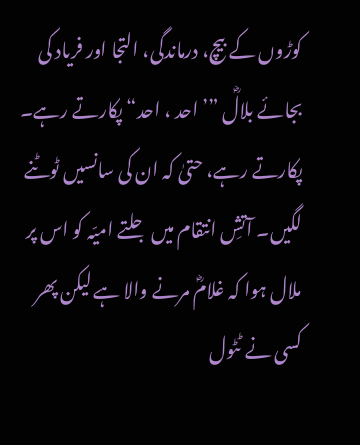کوڑوں کے بیچ، درماندگی، التجا اور فریاد کی بجائے بلالؓ ”’احد ، احد“ پکارتے رہے۔ پکارتے رہے، حتیٰ کہ ان کی سانسیں ٹوٹنے لگیں۔ آتشِ انتقام میں جلتے امیّہ کو اس پر ملال ہوا کہ غلامؓ مرنے والا ہے لیکن پھر کسی نے ٹٹول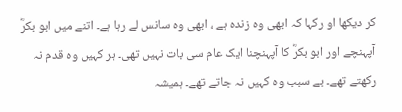کر دیکھا او رکہا کہ ابھی وہ زندہ ہے ، ابھی وہ سانس لے رہا ہے۔ اتنے میں ابو بکرؓ آپہنچے اور ابو بکرؓ کا آپہنچنا ایک عام سی بات نہیں تھی۔ ہر کہیں وہ قدم نہ رکھتے تھے۔ بے سبب وہ کہیں نہ جاتے تھے۔ ہمیشہ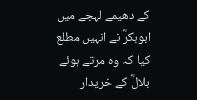کے دھیمے لہجے میں ابوبکرؓ نے انہیں مطلع کیا کہ وہ مرتے ہوئے بلالؓ کے خریدار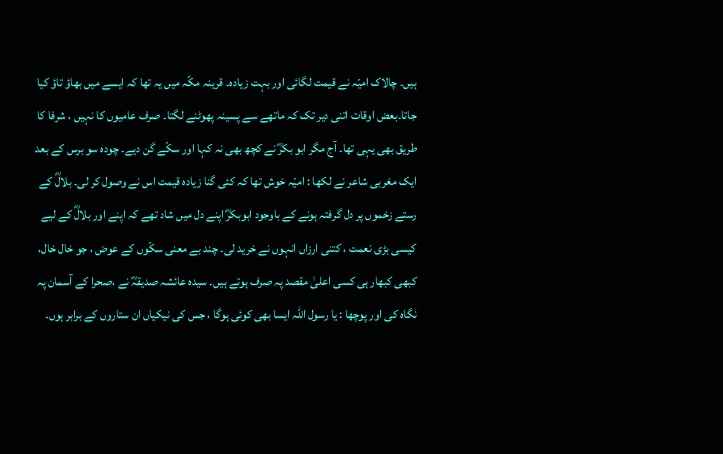ہیں۔ چالاک امیّہ نے قیمت لگائی اور بہت زیادہ۔ قرینہ مکّہ میں یہ تھا کہ ایسے میں بھاؤ تاؤ کیا جاتا۔بعض اوقات اتنی دیر تک کہ ماتھے سے پسینہ پھوٹنے لگتا۔ صرف عامیوں کا نہیں ، شرفا کا طریق بھی یہی تھا۔ آج مگر ابو بکرؓ نے کچھ بھی نہ کہا اور سکّے گن دیے۔ چودہ سو برس کے بعد ایک مغربی شاعر نے لکھا : امیّہ خوش تھا کہ کئی گنا زیادہ قیمت اس نے وصول کر لی۔ بلالؓ کے رستے زخموں پر دل گرفتہ ہونے کے باوجود ابوبکرؓ اپنے دل میں شاد تھے کہ اپنے اور بلالؓ کے لیے کیسی بڑی نعمت ، کتنی ارزاں انہوں نے خرید لی۔ چند بے معنی سکّوں کے عوض ، جو خال خال، کبھی کبھار ہی کسی اعلیٰ مقصد پہ صرف ہوتے ہیں۔ سیدہ عائشہ صدیقہؓ نے ،صحرا کے آسمان پہ نگاہ کی اور پوچھا : یا رسول اللہ ایسا بھی کوئی ہوگا ، جس کی نیکیاں ان ستاروں کے برابر ہوں۔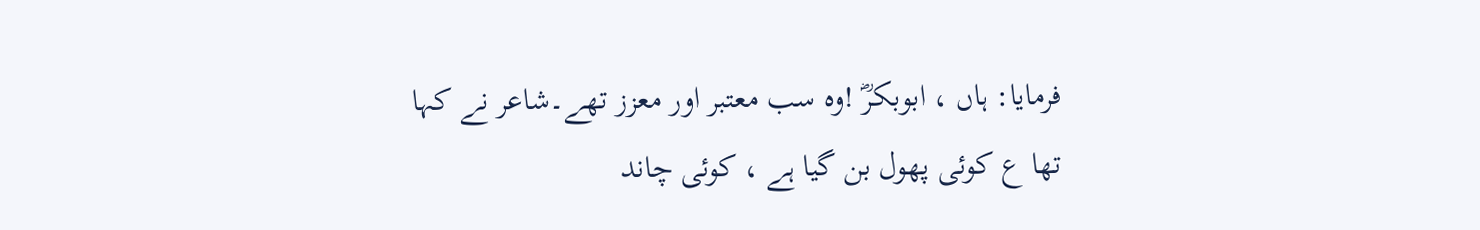فرمایا: ہاں ، ابوبکرؓ !وہ سب معتبر اور معزز تھے۔شاعر نے کہا تھا ع کوئی پھول بن گیا ہے ، کوئی چاند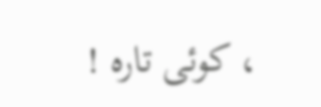، کوئی تارہ !